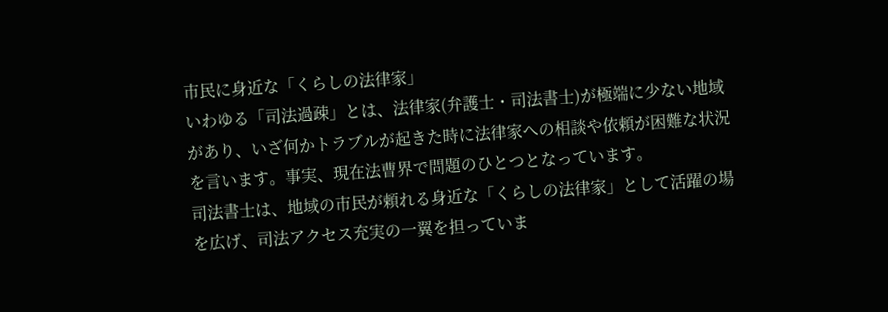市民に身近な「くらしの法律家」
いわゆる「司法過疎」とは、法律家(弁護士・司法書士)が極端に少ない地域があり、いざ何かトラブルが起きた時に法律家への相談や依頼が困難な状況を言います。事実、現在法曹界で問題のひとつとなっています。
司法書士は、地域の市民が頼れる身近な「くらしの法律家」として活躍の場を広げ、司法アクセス充実の一翼を担っていま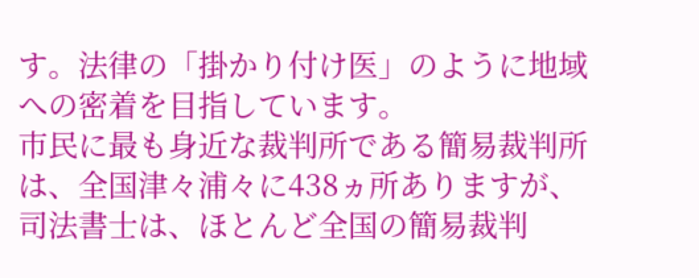す。法律の「掛かり付け医」のように地域への密着を目指しています。
市民に最も身近な裁判所である簡易裁判所は、全国津々浦々に438ヵ所ありますが、司法書士は、ほとんど全国の簡易裁判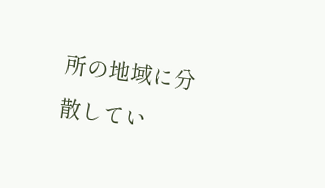所の地域に分散してい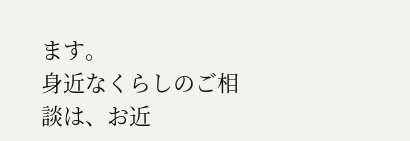ます。
身近なくらしのご相談は、お近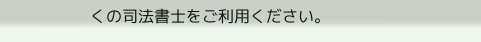くの司法書士をご利用ください。